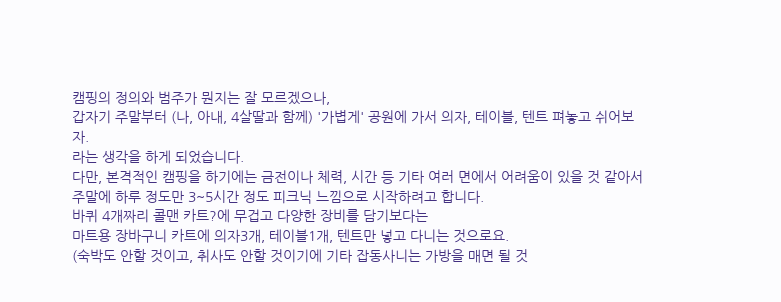캠핑의 정의와 범주가 뭔지는 잘 모르겠으나,
갑자기 주말부터 (나, 아내, 4살딸과 함께) '가볍게' 공원에 가서 의자, 테이블, 텐트 펴놓고 쉬어보자.
라는 생각을 하게 되었습니다.
다만, 본격적인 캠핑을 하기에는 금전이나 체력, 시간 등 기타 여러 면에서 어려움이 있을 것 같아서
주말에 하루 정도만 3~5시간 정도 피크닉 느낌으로 시작하려고 합니다.
바퀴 4개짜리 콜맨 카트?에 무겁고 다양한 장비를 담기보다는
마트용 장바구니 카트에 의자3개, 테이블1개, 텐트만 넣고 다니는 것으로요.
(숙박도 안할 것이고, 취사도 안할 것이기에 기타 잡동사니는 가방을 매면 될 것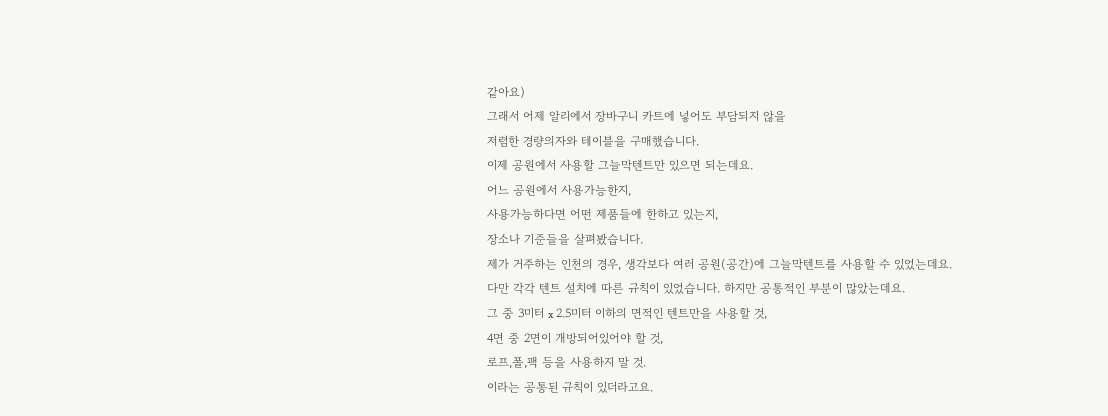같아요)
그래서 어제 알리에서 장바구니 카트에 넣어도 부담되지 않을
저렴한 경량의자와 테이블을 구매했습니다.
이제 공원에서 사용할 그늘막텐트만 있으면 되는데요.
어느 공원에서 사용가능한지,
사용가능하다면 어떤 제품들에 한하고 있는지,
장소나 기준들을 살펴봤습니다.
제가 거주하는 인천의 경우, 생각보다 여러 공원(공간)에 그늘막텐트를 사용할 수 있었는데요.
다만 각각 텐트 설치에 따른 규칙이 있었습니다. 하지만 공통적인 부분이 많았는데요.
그 중 3미터 x 2.5미터 이하의 면적인 텐트만을 사용할 것,
4면 중 2면이 개방되어있어야 할 것,
로프,폴,팩 등을 사용하지 말 것.
이라는 공통된 규칙이 있더라고요.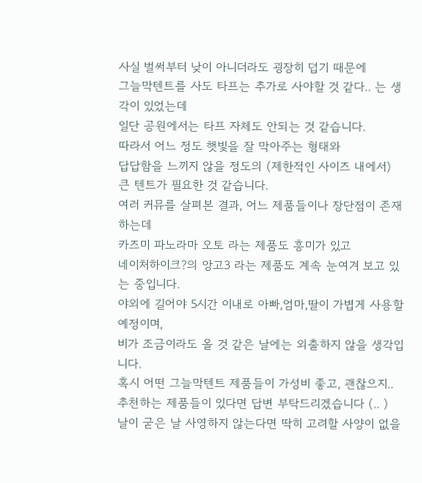사실 벌써부터 낮이 아니더라도 굉장히 덥기 때문에
그늘막텐트를 사도 타프는 추가로 사야할 것 같다.. 는 생각이 있었는데
일단 공원에서는 타프 자체도 안되는 것 같습니다.
따라서 어느 정도 햇빛을 잘 막아주는 형태와
답답함을 느끼지 않을 정도의 (제한적인 사이즈 내에서) 큰 텐트가 필요한 것 같습니다.
여러 커뮤를 살펴본 결과, 어느 제품들이나 장단점이 존재하는데
카즈미 파노라마 오토 라는 제품도 흥미가 있고
네이처하이크?의 앙고3 라는 제품도 계속 눈여겨 보고 있는 중입니다.
야외에 길어야 5시간 이내로 아빠,엄마,딸이 가볍게 사용할 예정이며,
비가 조금이라도 올 것 같은 날에는 외출하지 않을 생각입니다.
혹시 어떤 그늘막텐트 제품들이 가성비 좋고, 괜찮으지..
추천하는 제품들이 있다면 답변 부탁드리겠습니다 (.. )
날이 굳은 날 사영하지 않는다면 딱히 고려할 사양이 없을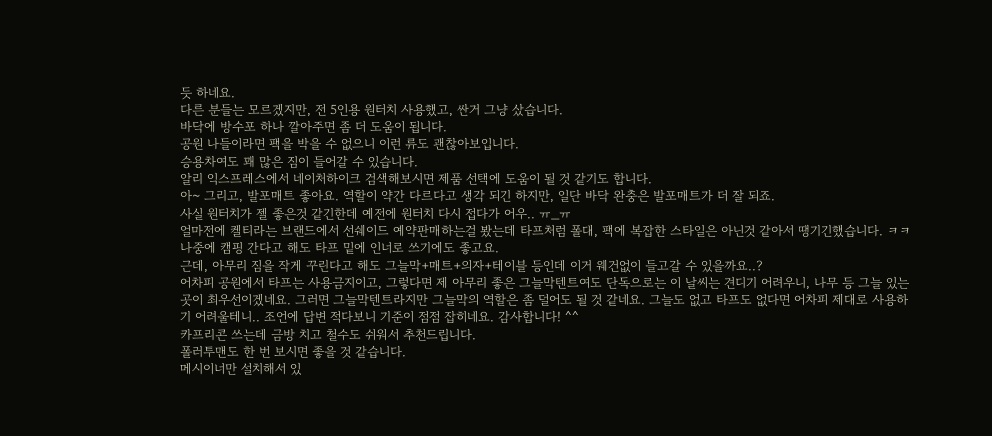듯 하네요.
다른 분들는 모르겠지만, 전 5인용 원터치 사용했고, 싼거 그냥 샀습니다.
바닥에 방수포 하나 깔아주면 좀 더 도움이 됩니다.
공원 나들이라면 팩을 박을 수 없으니 이런 류도 괜찮아보입니다.
승용차여도 꽤 많은 짐이 들어갈 수 있습니다.
알리 익스프레스에서 네이처하이크 검색해보시면 제품 선택에 도움이 될 것 같기도 합니다.
아~ 그리고, 발포매트 좋아요. 역할이 약간 다르다고 생각 되긴 하지만, 일단 바닥 완충은 발포매트가 더 잘 되죠.
사실 원터치가 젤 좋은것 같긴한데 예전에 원터치 다시 접다가 어우.. ㅠ_ㅠ
얼마전에 켈티라는 브랜드에서 선쉐이드 예약판매하는걸 봤는데 타프처럼 폴대, 팩에 복잡한 스타일은 아닌것 같아서 땡기긴했습니다. ㅋㅋ
나중에 캠핑 간다고 해도 타프 밑에 인너로 쓰기에도 좋고요.
근데, 아무리 짐을 작게 꾸린다고 해도 그늘막+매트+의자+테이블 등인데 이거 웨건없이 들고갈 수 있을까요..?
어차피 공원에서 타프는 사용금지이고, 그렇다면 제 아무리 좋은 그늘막텐트여도 단독으로는 이 날씨는 견디기 어려우니, 나무 등 그늘 있는 곳이 최우선이겠네요. 그러면 그늘막텐트라지만 그늘막의 역할은 좀 덜어도 될 것 같네요. 그늘도 없고 타프도 없다면 어차피 제대로 사용하기 어려울테니.. 조언에 답변 적다보니 기준이 점점 잡히네요. 감사합니다! ^^
카프리콘 쓰는데 금방 치고 철수도 쉬워서 추천드립니다.
폴러투맨도 한 번 보시면 좋을 것 같습니다.
메시이너만 설치해서 있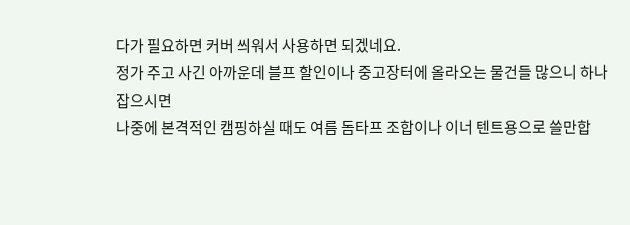다가 필요하면 커버 씌워서 사용하면 되겠네요.
정가 주고 사긴 아까운데 블프 할인이나 중고장터에 올라오는 물건들 많으니 하나 잡으시면
나중에 본격적인 캠핑하실 때도 여름 돔타프 조합이나 이너 텐트용으로 쓸만합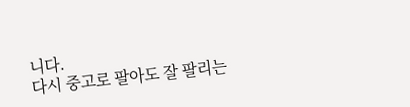니다.
다시 중고로 팔아도 잘 팔리는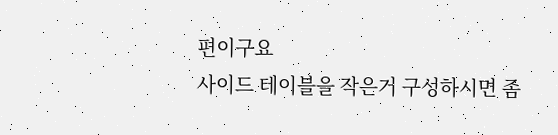편이구요
사이드 테이블을 작은거 구성하시면 좀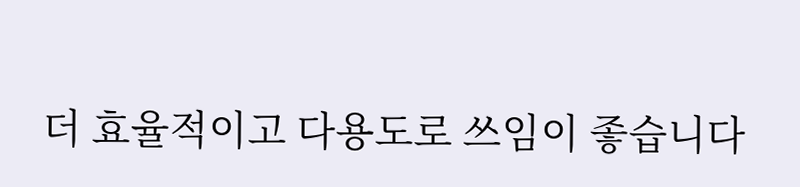더 효율적이고 다용도로 쓰임이 좋습니다